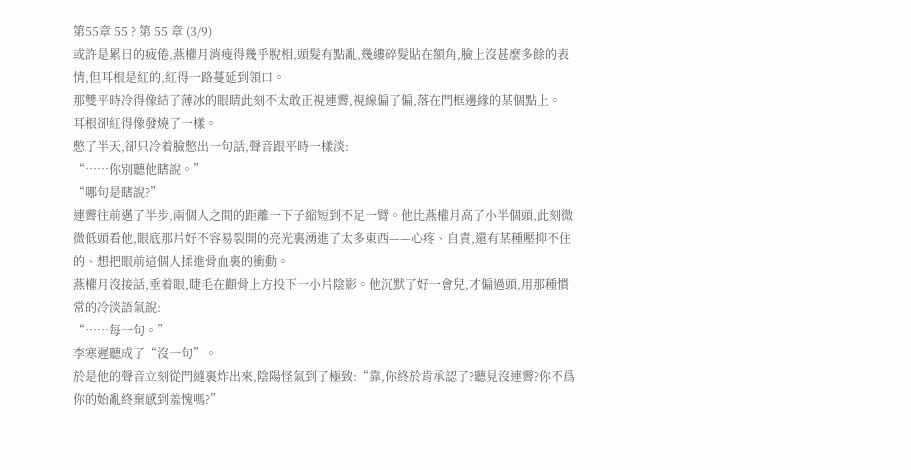第55章 55 ? 第 55 章 (3/9)
或許是累日的疲倦,燕權月消瘦得幾乎脫相,頭髮有點亂,幾縷碎髮貼在額角,臉上沒甚麼多餘的表情,但耳根是紅的,紅得一路蔓延到領口。
那雙平時冷得像結了薄冰的眼睛此刻不太敢正視連霽,視線偏了偏,落在門框邊緣的某個點上。
耳根卻紅得像發燒了一樣。
憋了半天,卻只冷着臉憋出一句話,聲音跟平時一樣淡:
“……你別聽他瞎說。”
“哪句是瞎說?”
連霽往前邁了半步,兩個人之間的距離一下子縮短到不足一臂。他比燕權月高了小半個頭,此刻微微低頭看他,眼底那片好不容易裂開的亮光裏湧進了太多東西——心疼、自責,還有某種壓抑不住的、想把眼前這個人揉進骨血裏的衝動。
燕權月沒接話,垂着眼,睫毛在顴骨上方投下一小片陰影。他沉默了好一會兒,才偏過頭,用那種慣常的冷淡語氣說:
“……每一句。”
李寒遲聽成了“沒一句”。
於是他的聲音立刻從門縫裏炸出來,陰陽怪氣到了極致:“靠,你終於肯承認了?聽見沒連霽?你不爲你的始亂終棄感到羞愧嗎?”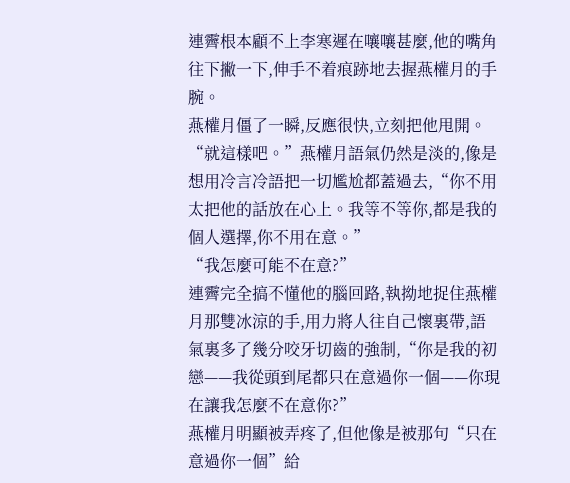連霽根本顧不上李寒遲在嚷嚷甚麼,他的嘴角往下撇一下,伸手不着痕跡地去握燕權月的手腕。
燕權月僵了一瞬,反應很快,立刻把他甩開。
“就這樣吧。”燕權月語氣仍然是淡的,像是想用冷言冷語把一切尷尬都蓋過去,“你不用太把他的話放在心上。我等不等你,都是我的個人選擇,你不用在意。”
“我怎麼可能不在意?”
連霽完全搞不懂他的腦回路,執拗地捉住燕權月那雙冰涼的手,用力將人往自己懷裏帶,語氣裏多了幾分咬牙切齒的強制,“你是我的初戀——我從頭到尾都只在意過你一個——你現在讓我怎麼不在意你?”
燕權月明顯被弄疼了,但他像是被那句“只在意過你一個”給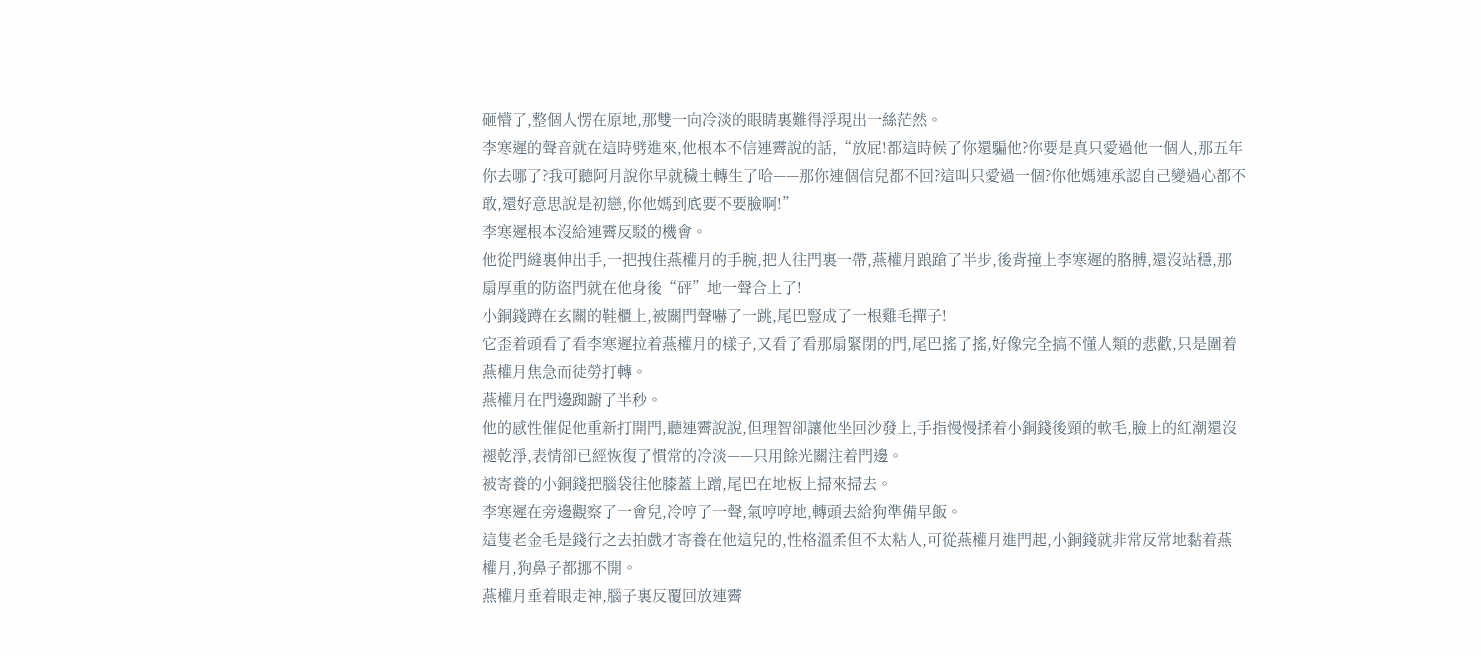砸懵了,整個人愣在原地,那雙一向冷淡的眼睛裏難得浮現出一絲茫然。
李寒遲的聲音就在這時劈進來,他根本不信連霽說的話,“放屁!都這時候了你還騙他?你要是真只愛過他一個人,那五年你去哪了?我可聽阿月說你早就穢土轉生了哈——那你連個信兒都不回?這叫只愛過一個?你他媽連承認自己變過心都不敢,還好意思說是初戀,你他媽到底要不要臉啊!”
李寒遲根本沒給連霽反駁的機會。
他從門縫裏伸出手,一把拽住燕權月的手腕,把人往門裏一帶,燕權月踉蹌了半步,後背撞上李寒遲的胳膊,還沒站穩,那扇厚重的防盜門就在他身後“砰”地一聲合上了!
小銅錢蹲在玄關的鞋櫃上,被關門聲嚇了一跳,尾巴豎成了一根雞毛撣子!
它歪着頭看了看李寒遲拉着燕權月的樣子,又看了看那扇緊閉的門,尾巴搖了搖,好像完全搞不懂人類的悲歡,只是圍着燕權月焦急而徒勞打轉。
燕權月在門邊踟躕了半秒。
他的感性催促他重新打開門,聽連霽說說,但理智卻讓他坐回沙發上,手指慢慢揉着小銅錢後頸的軟毛,臉上的紅潮還沒褪乾淨,表情卻已經恢復了慣常的冷淡——只用餘光關注着門邊。
被寄養的小銅錢把腦袋往他膝蓋上蹭,尾巴在地板上掃來掃去。
李寒遲在旁邊觀察了一會兒,冷哼了一聲,氣哼哼地,轉頭去給狗準備早飯。
這隻老金毛是錢行之去拍戲才寄養在他這兒的,性格溫柔但不太粘人,可從燕權月進門起,小銅錢就非常反常地黏着燕權月,狗鼻子都挪不開。
燕權月垂着眼走神,腦子裏反覆回放連霽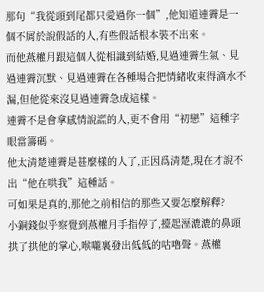那句“我從頭到尾都只愛過你一個”,他知道連霽是一個不屑於說假話的人,有些假話根本裝不出來。
而他燕權月跟這個人從相識到結婚,見過連霽生氣、見過連霽沉默、見過連霽在各種場合把情緒收束得滴水不漏,但他從來沒見過連霽急成這樣。
連霽不是會拿感情說謊的人,更不會用“初戀”這種字眼當籌碼。
他太清楚連霽是甚麼樣的人了,正因爲清楚,現在才說不出“他在哄我”這種話。
可如果是真的,那他之前相信的那些又要怎麼解釋?
小銅錢似乎察覺到燕權月手指停了,擡起溼漉漉的鼻頭拱了拱他的掌心,喉嚨裏發出低低的咕嚕聲。燕權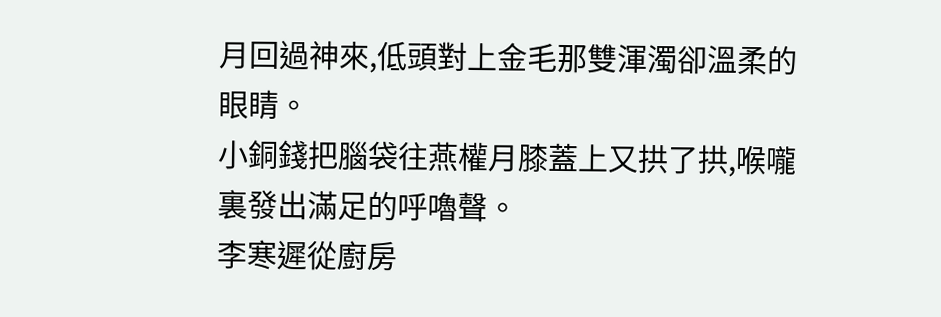月回過神來,低頭對上金毛那雙渾濁卻溫柔的眼睛。
小銅錢把腦袋往燕權月膝蓋上又拱了拱,喉嚨裏發出滿足的呼嚕聲。
李寒遲從廚房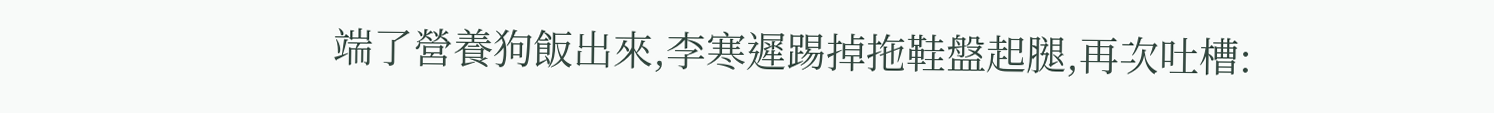端了營養狗飯出來,李寒遲踢掉拖鞋盤起腿,再次吐槽: